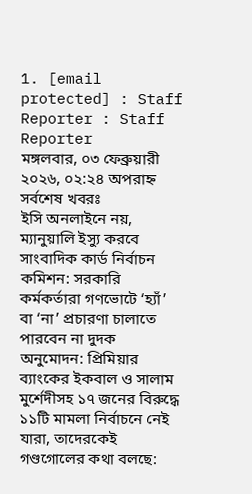1. [email protected] : Staff Reporter : Staff Reporter
মঙ্গলবার, ০৩ ফেব্রুয়ারী ২০২৬, ০২:২৪ অপরাহ্ন
সর্বশেষ খবরঃ
ইসি অনলাইনে নয়, ম্যানুয়ালি ইস্যু করবে সাংবাদিক কার্ড নির্বাচন কমিশন: সরকারি কর্মকর্তারা গণভোটে ‘হ্যাঁ’ বা ‘না’ প্রচারণা চালাতে পারবেন না দুদক অনুমোদন: প্রিমিয়ার ব্যাংকের ইকবাল ও সালাম মুর্শেদীসহ ১৭ জনের বিরুদ্ধে ১১টি মামলা নির্বাচনে নেই যারা, তাদেরকেই গণ্ডগোলের কথা বলছে: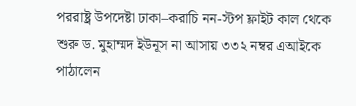পররাষ্ট্র উপদেষ্টা ঢাকা–করাচি নন-স্টপ ফ্লাইট কাল থেকে শুরু ড. মুহাম্মদ ইউনূস না আসায় ৩৩২ নম্বর এআইকে পাঠালেন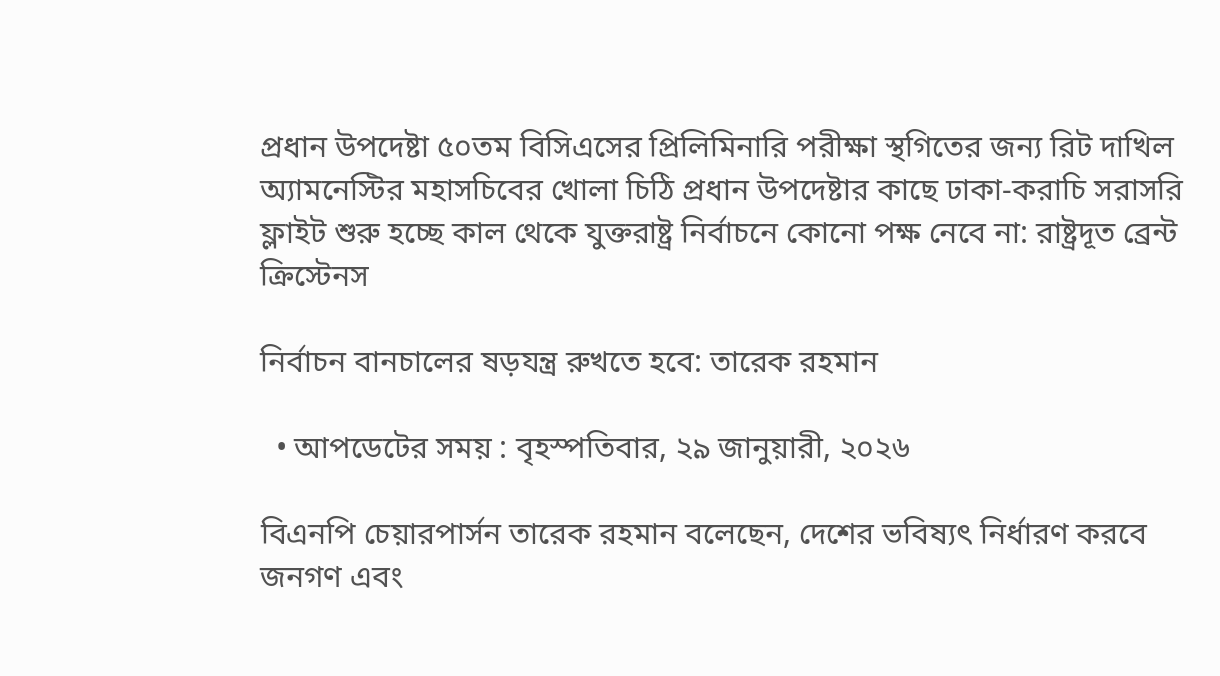প্রধান উপদেষ্টা ৫০তম বিসিএসের প্রিলিমিনারি পরীক্ষা স্থগিতের জন্য রিট দাখিল অ্যামনেস্টির মহাসচিবের খোলা চিঠি প্রধান উপদেষ্টার কাছে ঢাকা-করাচি সরাসরি ফ্লাইট শুরু হচ্ছে কাল থেকে যুক্তরাষ্ট্র নির্বাচনে কোনো পক্ষ নেবে না: রাষ্ট্রদূত ব্রেন্ট ক্রিস্টেনস

নির্বাচন বানচালের ষড়যন্ত্র রুখতে হবে: তারেক রহমান

  • আপডেটের সময় : বৃহস্পতিবার, ২৯ জানুয়ারী, ২০২৬

বিএনপি চেয়ারপার্সন তারেক রহমান বলেছেন, দেশের ভবিষ্যৎ নির্ধারণ করবে জনগণ এবং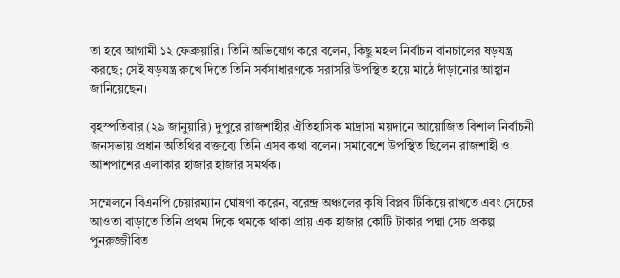তা হবে আগামী ১২ ফেব্রুয়ারি। তিনি অভিযোগ করে বলেন, কিছু মহল নির্বাচন বানচালের ষড়যন্ত্র করছে; সেই ষড়যন্ত্র রুখে দিতে তিনি সর্বসাধারণকে সরাসরি উপস্থিত হয়ে মাঠে দাঁড়ানোর আহ্বান জানিয়েছেন।

বৃহস্পতিবার (২৯ জানুয়ারি) দুপুরে রাজশাহীর ঐতিহাসিক মাদ্রাসা ময়দানে আয়োজিত বিশাল নির্বাচনী জনসভায় প্রধান অতিথির বক্তব্যে তিনি এসব কথা বলেন। সমাবেশে উপস্থিত ছিলেন রাজশাহী ও আশপাশের এলাকার হাজার হাজার সমর্থক।

সম্মেলনে বিএনপি চেয়ারম্যান ঘোষণা করেন, বরেন্দ্র অঞ্চলের কৃষি বিপ্লব টিকিয়ে রাখতে এবং সেচের আওতা বাড়াতে তিনি প্রথম দিকে থমকে থাকা প্রায় এক হাজার কোটি টাকার পদ্মা সেচ প্রকল্প পুনরুজ্জীবিত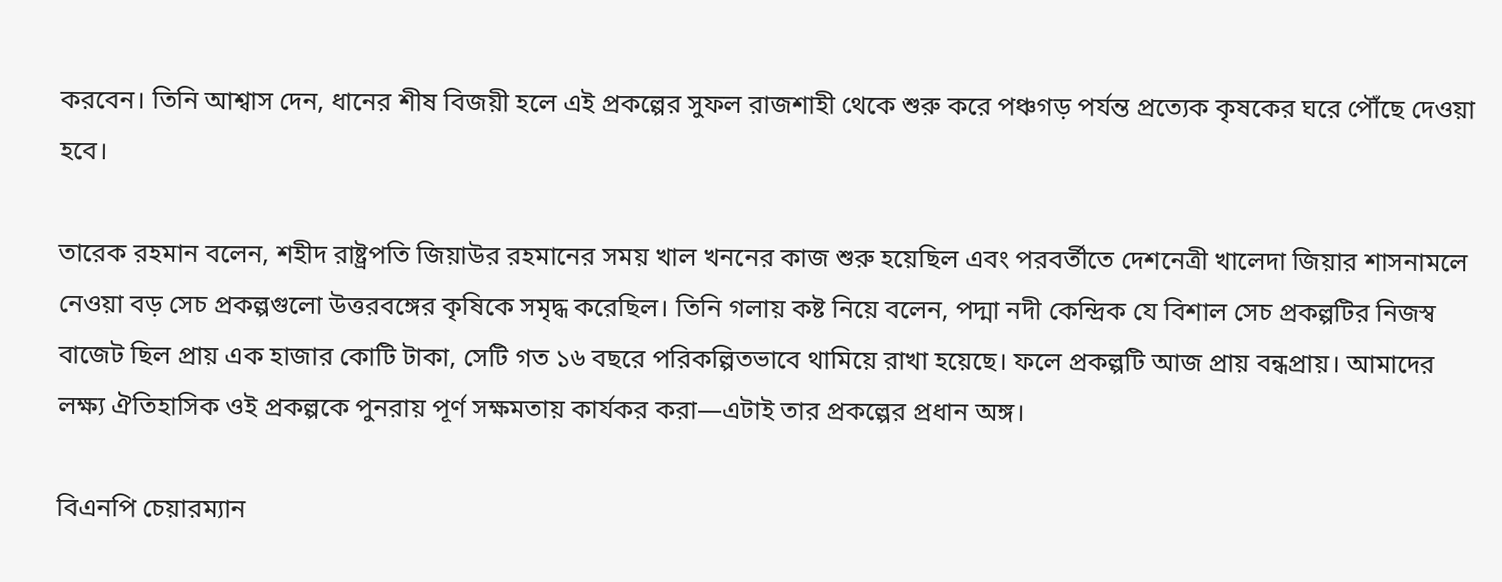করবেন। তিনি আশ্বাস দেন, ধানের শীষ বিজয়ী হলে এই প্রকল্পের সুফল রাজশাহী থেকে শুরু করে পঞ্চগড় পর্যন্ত প্রত্যেক কৃষকের ঘরে পৌঁছে দেওয়া হবে।

তারেক রহমান বলেন, শহীদ রাষ্ট্রপতি জিয়াউর রহমানের সময় খাল খননের কাজ শুরু হয়েছিল এবং পরবর্তীতে দেশনেত্রী খালেদা জিয়ার শাসনামলে নেওয়া বড় সেচ প্রকল্পগুলো উত্তরবঙ্গের কৃষিকে সমৃদ্ধ করেছিল। তিনি গলায় কষ্ট নিয়ে বলেন, পদ্মা নদী কেন্দ্রিক যে বিশাল সেচ প্রকল্পটির নিজস্ব বাজেট ছিল প্রায় এক হাজার কোটি টাকা, সেটি গত ১৬ বছরে পরিকল্পিতভাবে থামিয়ে রাখা হয়েছে। ফলে প্রকল্পটি আজ প্রায় বন্ধপ্রায়। আমাদের লক্ষ্য ঐতিহাসিক ওই প্রকল্পকে পুনরায় পূর্ণ সক্ষমতায় কার্যকর করা—এটাই তার প্রকল্পের প্রধান অঙ্গ।

বিএনপি চেয়ারম্যান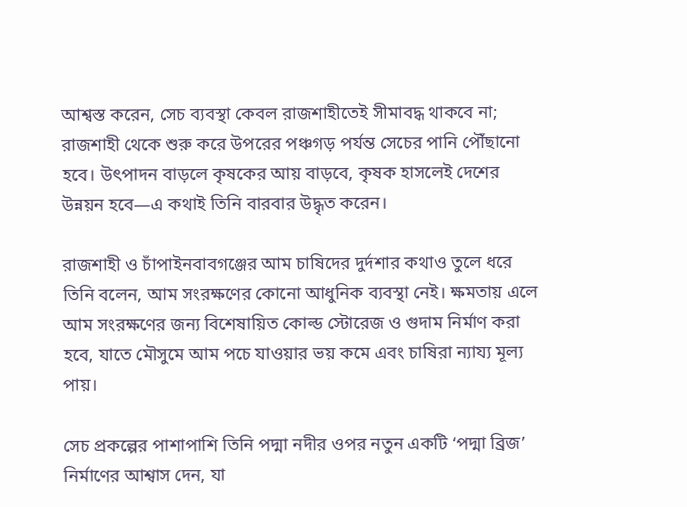আশ্বস্ত করেন, সেচ ব্যবস্থা কেবল রাজশাহীতেই সীমাবদ্ধ থাকবে না; রাজশাহী থেকে শুরু করে উপরের পঞ্চগড় পর্যন্ত সেচের পানি পৌঁছানো হবে। উৎপাদন বাড়লে কৃষকের আয় বাড়বে, কৃষক হাসলেই দেশের উন্নয়ন হবে—এ কথাই তিনি বারবার উদ্ধৃত করেন।

রাজশাহী ও চাঁপাইনবাবগঞ্জের আম চাষিদের দুর্দশার কথাও তুলে ধরে তিনি বলেন, আম সংরক্ষণের কোনো আধুনিক ব্যবস্থা নেই। ক্ষমতায় এলে আম সংরক্ষণের জন্য বিশেষায়িত কোল্ড স্টোরেজ ও গুদাম নির্মাণ করা হবে, যাতে মৌসুমে আম পচে যাওয়ার ভয় কমে এবং চাষিরা ন্যায্য মূল্য পায়।

সেচ প্রকল্পের পাশাপাশি তিনি পদ্মা নদীর ওপর নতুন একটি ‘পদ্মা ব্রিজ’ নির্মাণের আশ্বাস দেন, যা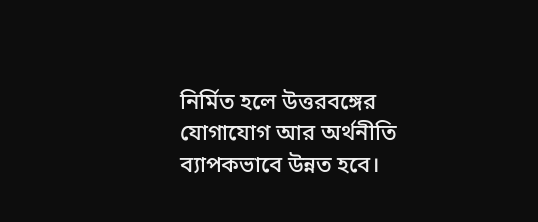নির্মিত হলে উত্তরবঙ্গের যোগাযোগ আর অর্থনীতি ব্যাপকভাবে উন্নত হবে।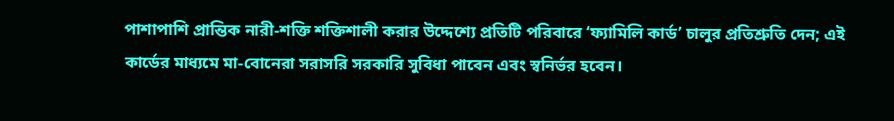পাশাপাশি প্রান্তিক নারী-শক্তি শক্তিশালী করার উদ্দেশ্যে প্রতিটি পরিবারে ‘ফ্যামিলি কার্ড’ চালুর প্রতিশ্রুতি দেন; এই কার্ডের মাধ্যমে মা-বোনেরা সরাসরি সরকারি সুবিধা পাবেন এবং স্বনির্ভর হবেন।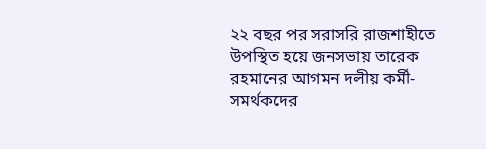২২ বছর পর সরাসরি রাজশাহীতে উপস্থিত হয়ে জনসভায় তারেক রহমানের আগমন দলীয় কর্মী-সমর্থকদের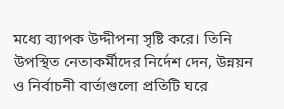মধ্যে ব্যাপক উদ্দীপনা সৃষ্টি করে। তিনি উপস্থিত নেতাকর্মীদের নির্দেশ দেন, উন্নয়ন ও নির্বাচনী বার্তাগুলো প্রতিটি ঘরে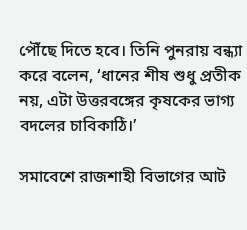পৌঁছে দিতে হবে। তিনি পুনরায় বন্ধ্যা করে বলেন, ‘ধানের শীষ শুধু প্রতীক নয়, এটা উত্তরবঙ্গের কৃষকের ভাগ্য বদলের চাবিকাঠি।’

সমাবেশে রাজশাহী বিভাগের আট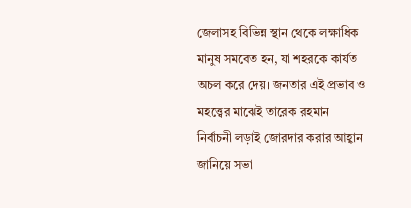জেলাসহ বিভিন্ন স্থান থেকে লক্ষাধিক মানুষ সমবেত হন, যা শহরকে কার্যত অচল করে দেয়। জনতার এই প্রভাব ও মহত্ত্বের মাঝেই তারেক রহমান নির্বাচনী লড়াই জোরদার করার আহ্বান জানিয়ে সভা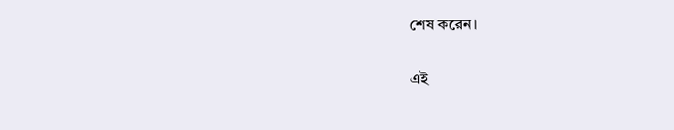শেষ করেন।

এই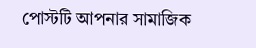পোস্টটি আপনার সামাজিক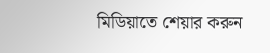মিডিয়াতে শেয়ার করুন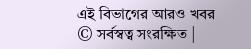এই বিভাগের আরও খবর
© সর্বস্বত্ব সংরক্ষিত |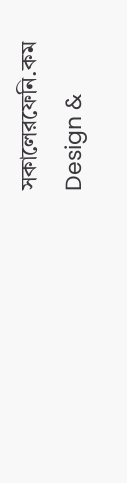সকালেরফেনি.কম
Design &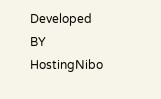Developed BY HostingNibo